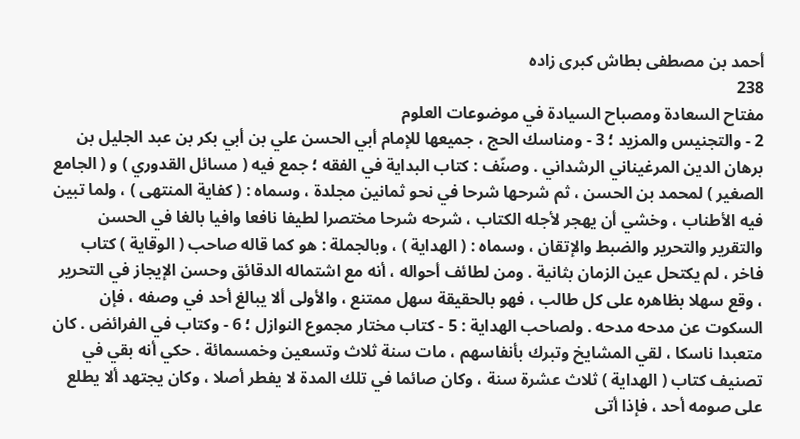أحمد بن مصطفى بطاش كبرى زاده
238
مفتاح السعادة ومصباح السيادة في موضوعات العلوم
2 - والتجنيس والمزيد ؛ 3 - ومناسك الحج ، جميعها للإمام أبي الحسن علي بن أبي بكر بن عبد الجليل بن برهان الدين المرغيناني الرشداني . وصنّف : كتاب البداية في الفقه ؛ جمع فيه ( مسائل القدوري ) و ( الجامع الصغير ) لمحمد بن الحسن ، ثم شرحها شرحا في نحو ثمانين مجلدة ، وسماه : ( كفاية المنتهى ) ، ولما تبين فيه الأطناب ، وخشي أن يهجر لأجله الكتاب ، شرحه شرحا مختصرا لطيفا نافعا وافيا بالغا في الحسن والتقرير والتحرير والضبط والإتقان ، وسماه : ( الهداية ) ، وبالجملة : هو كما قاله صاحب ( الوقاية ) كتاب فاخر ، لم يكتحل عين الزمان بثانية . ومن لطائف أحواله ، أنه مع اشتماله الدقائق وحسن الإيجاز في التحرير ، وقع سهلا بظاهره على كل طالب ، فهو بالحقيقة سهل ممتنع ، والأولى ألا يبالغ أحد في وصفه ، فإن السكوت عن مدحه مدحه . ولصاحب الهداية : 5 - كتاب مختار مجموع النوازل ؛ 6 - وكتاب في الفرائض . كان متعبدا ناسكا ، لقي المشايخ وتبرك بأنفاسهم ، مات سنة ثلاث وتسعين وخمسمائة . حكي أنه بقي في تصنيف كتاب ( الهداية ) ثلاث عشرة سنة ، وكان صائما في تلك المدة لا يفطر أصلا ، وكان يجتهد ألا يطلع على صومه أحد ، فإذا أتى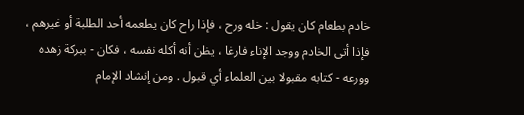خادم بطعام كان يقول : خله ورح ، فإذا راح كان يطعمه أحد الطلبة أو غيرهم ، فإذا أتى الخادم ووجد الإناء فارغا ، يظن أنه أكله نفسه ، فكان - ببركة زهده وورعه - كتابه مقبولا بين العلماء أي قبول . ومن إنشاد الإمام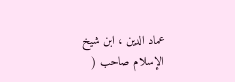عماد الدين ، ابن شيخ الإسلام صاحب (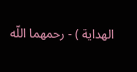الهداية ) - رحمهما اللّه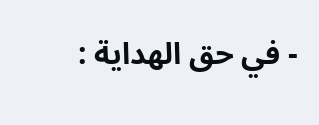- في حق الهداية :